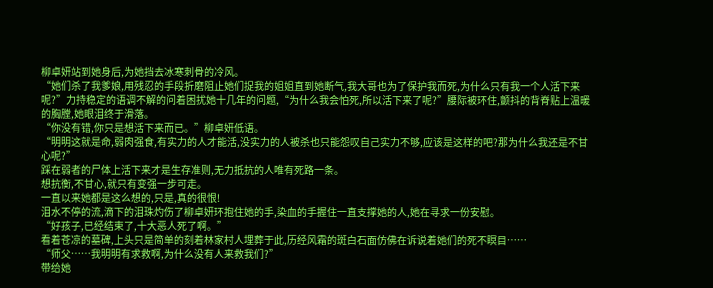柳卓妍站到她身后,为她挡去冰寒刺骨的冷风。
“她们杀了我爹娘,用残忍的手段折磨阻止她们捉我的姐姐直到她断气,我大哥也为了保护我而死,为什么只有我一个人活下来呢?”力持稳定的语调不解的问着困扰她十几年的问题,“为什么我会怕死,所以活下来了呢?”腰际被环住,颤抖的背脊贴上温暖的胸膛,她眼泪终于滑落。
“你没有错,你只是想活下来而已。”柳卓妍低语。
“明明这就是命,弱肉强食,有实力的人才能活,没实力的人被杀也只能怨叹自己实力不够,应该是这样的吧?那为什么我还是不甘心呢?”
踩在弱者的尸体上活下来才是生存准则,无力抵抗的人唯有死路一条。
想抗衡,不甘心,就只有变强一步可走。
一直以来她都是这么想的,只是,真的很恨!
泪水不停的流,滴下的泪珠灼伤了柳卓妍环抱住她的手,染血的手握住一直支撑她的人,她在寻求一份安慰。
“好孩子,已经结束了,十大恶人死了啊。”
看着苍凉的墓碑,上头只是简单的刻着林家村人埋葬于此,历经风霜的斑白石面仿佛在诉说着她们的死不瞑目……
“师父……我明明有求救啊,为什么没有人来救我们?”
带给她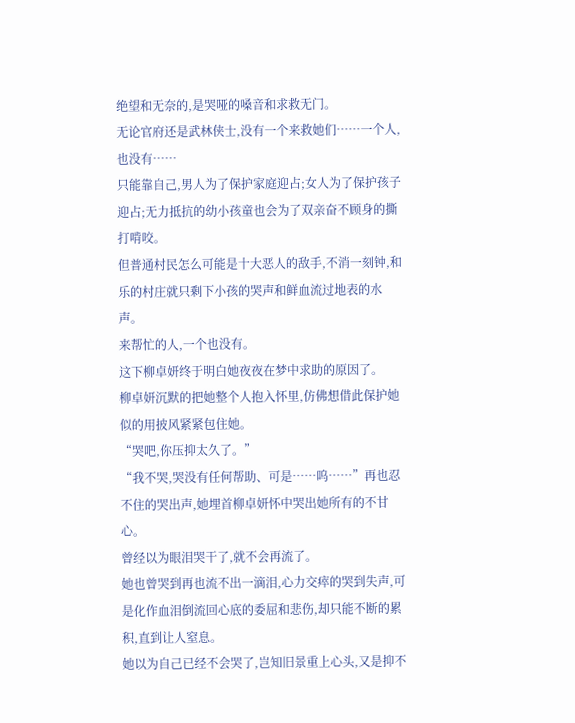绝望和无奈的,是哭哑的嗓音和求救无门。
无论官府还是武林侠士,没有一个来救她们……一个人,也没有……
只能靠自己,男人为了保护家庭迎占;女人为了保护孩子迎占;无力抵抗的幼小孩童也会为了双亲奋不顾身的撕打啃咬。
但普通村民怎么可能是十大恶人的敌手,不消一刻钟,和乐的村庄就只剩下小孩的哭声和鲜血流过地表的水声。
来帮忙的人,一个也没有。
这下柳卓妍终于明白她夜夜在梦中求助的原因了。
柳卓妍沉默的把她整个人抱入怀里,仿佛想借此保护她似的用披风紧紧包住她。
“哭吧,你压抑太久了。”
“我不哭,哭没有任何帮助、可是……呜……”再也忍不住的哭出声,她埋首柳卓妍怀中哭出她所有的不甘心。
曾经以为眼泪哭干了,就不会再流了。
她也曾哭到再也流不出一滴泪,心力交瘁的哭到失声,可是化作血泪倒流回心底的委屈和悲伤,却只能不断的累积,直到让人窒息。
她以为自己已经不会哭了,岂知旧景重上心头,又是抑不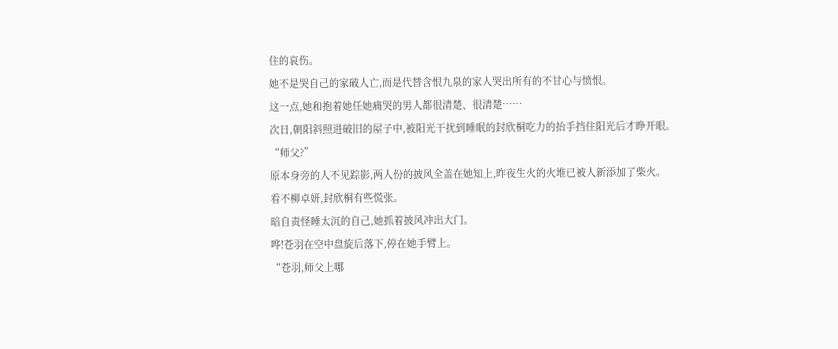住的哀伤。
她不是哭自己的家破人亡,而是代替含恨九泉的家人哭出所有的不甘心与愤恨。
这一点,她和抱着她任她痛哭的男人都很清楚、很清楚……
次日,朝阳斜照进破旧的屋子中,被阳光干扰到睡眠的封欣桐吃力的抬手挡住阳光后才睁开眼。
“师父?”
原本身旁的人不见踪影,两人份的披风全盖在她知上,昨夜生火的火堆已被人新添加了柴火。
看不柳卓妍,封欣桐有些慌张。
暗自责怪睡太沉的自己,她抓着披风冲出大门。
哗!苍羽在空中盘旋后落下,停在她手臂上。
“苍羽,师父上哪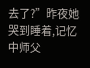去了?”昨夜她哭到睡着,记忆中师父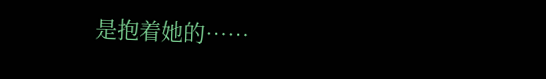是抱着她的……